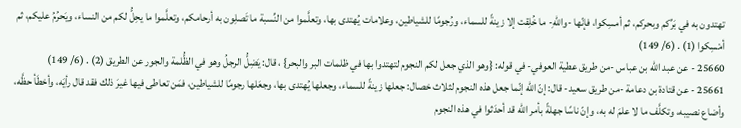تهتدون به في بَرِّكم وبحركم، ثم أمسِكوا، فإنّها -واللهِ- ما خُلِقت إلا زينةً للسماء، ورُجومًا للشياطين، وعلامات يُهتدى بها، وتعلَّموا من النِّسبة ما تَصلِون به أرحامكم، وتعلَّموا ما يحِلُّ لكم من النساء، ويَحرُمُ عليكم، ثم أمْسِكوا (1) . (6/ 149)
25660 - عن عبد الله بن عباس -من طريق عطية العوفي- في قوله: {وهو الذي جعل لكم النجوم لتهتدوا بها في ظلمات البر والبحر} ، قال: يَضِلُّ الرجلُ وهو في الظُّلمة والجور عن الطريق (2) . (6/ 149)
25661 - عن قتادة بن دعامة -من طريق سعيد- قال: إنّ الله إنّما جعل هذه النجوم لثلاث خصال: جعلها زينةً للسماء، وجعلها يُهتدى بها، وجعَلها رجومًا للشياطين، فمَن تعاطى فيها غيرَ ذلك فقد قال رأيَه، وأخطَأ حظَّه، وأضاع نصيبه، وتكلَّف ما لا علمَ له به، وإنّ ناسًا جهلةً بأمر الله قد أحدَثوا في هذه النجوم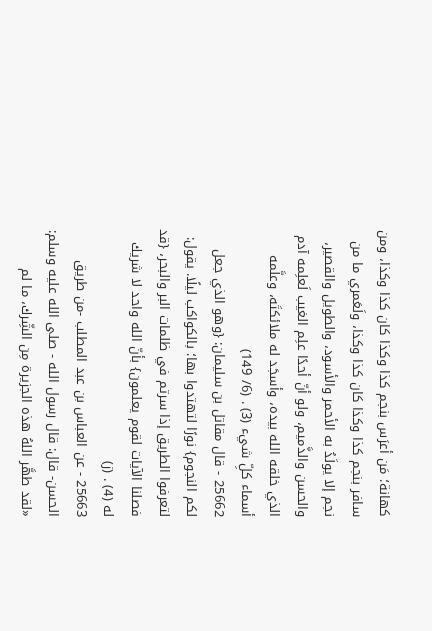كهانة؛ مَن أعرَس بنجم كذا وكذا كان كذا وكذا، ومن سافر بنجم كذا وكذا كان كذا وكذا، ولَعَمري ما من نجم إلا يولَدُ به الأحمر والأسود، والطويل والقصير، والحسن والذَّميم، ولو أنّ أحدًا علِم الغيب لَعلِمه آدم الذي خلقه الله بيده، وأسجَد له ملائكتَه، وعلَّمه أسماء كلِّ شيء (3) . (6/ 149)
25662 - قال مقاتل بن سليمان: {وهو الذي جعل لكم النجوم} نورًا لتهتدوا بها؛ بالكواكب ليلًا. يقول: لتعرفوا الطريق إذا سرتم في ظلمات البر والبحر، {قد فصلنا الآيات لقوم يعلمون} بأنّ الله واحد لا شريك له (4) . (ز)
25663 - عن العباس بن عبد المطلب -من طريق الحسن- قال: قال رسول الله - صلى الله عليه وسلم: «لقد طهَّر اللهُ هذه الجزيرة مِن الشِّرك، ما لم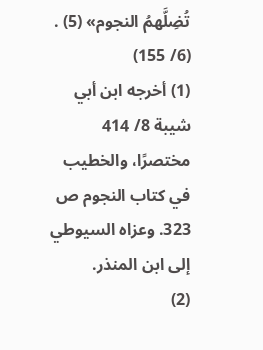تُضِلَّهمُ النجوم» (5) . (6/ 155)
(1) أخرجه ابن أبي شيبة 8/ 414 مختصرًا، والخطيب في كتاب النجوم ص 323. وعزاه السيوطي إلى ابن المنذر.
(2)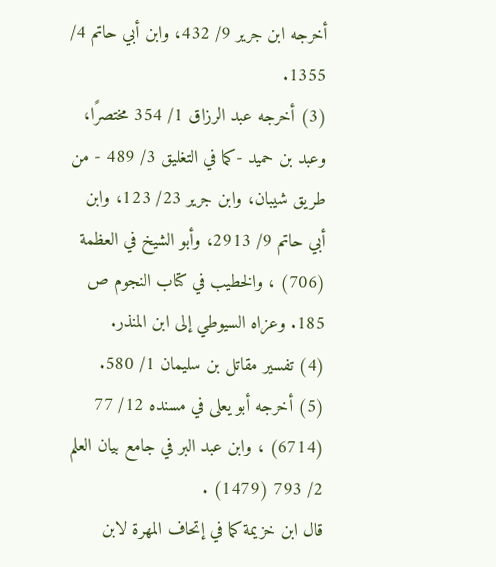أخرجه ابن جرير 9/ 432، وابن أبي حاتم 4/ 1355.
(3) أخرجه عبد الرزاق 1/ 354 مختصرًا، وعبد بن حميد -كما في التغليق 3/ 489 - من طريق شيبان، وابن جرير 23/ 123، وابن أبي حاتم 9/ 2913، وأبو الشيخ في العظمة (706) ، والخطيب في كتاب النجوم ص 185. وعزاه السيوطي إلى ابن المنذر.
(4) تفسير مقاتل بن سليمان 1/ 580.
(5) أخرجه أبو يعلى في مسنده 12/ 77 (6714) ، وابن عبد البر في جامع بيان العلم 2/ 793 (1479) .
قال ابن خزيمة كما في إتحاف المهرة لابن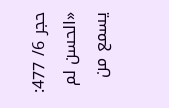حجر 6/ 477: «الحسن لم يسمع من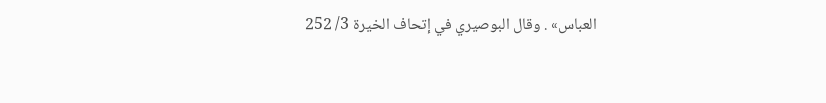العباس» . وقال البوصيري في إتحاف الخيرة 3/ 252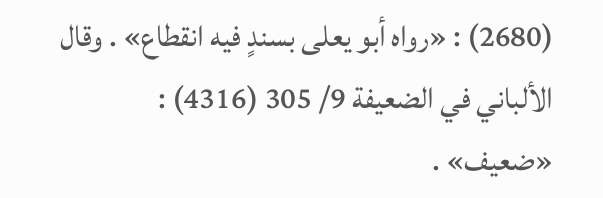(2680) : «رواه أبو يعلى بسندٍ فيه انقطاع» . وقال الألباني في الضعيفة 9/ 305 (4316) : «ضعيف» .